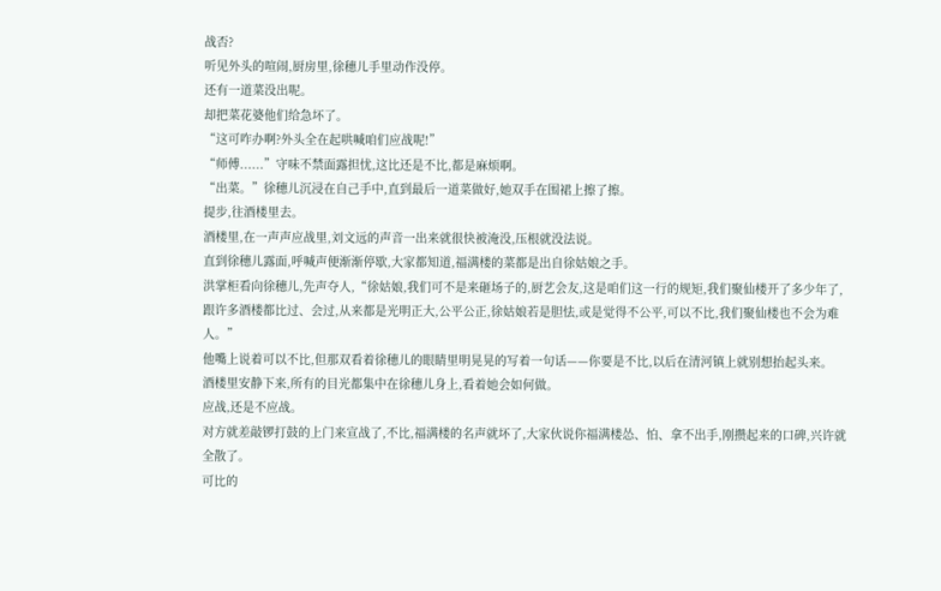战否?
听见外头的喧闹,厨房里,徐穗儿手里动作没停。
还有一道菜没出呢。
却把菜花婆他们给急坏了。
“这可咋办啊?外头全在起哄喊咱们应战呢!”
“师傅......”守味不禁面露担忧,这比还是不比,都是麻烦啊。
“出菜。”徐穗儿沉浸在自己手中,直到最后一道菜做好,她双手在围裙上擦了擦。
提步,往酒楼里去。
酒楼里,在一声声应战里,刘文远的声音一出来就很快被淹没,压根就没法说。
直到徐穗儿露面,呼喊声便渐渐停歇,大家都知道,福满楼的菜都是出自徐姑娘之手。
洪掌柜看向徐穗儿,先声夺人,“徐姑娘,我们可不是来砸场子的,厨艺会友,这是咱们这一行的规矩,我们聚仙楼开了多少年了,跟许多酒楼都比过、会过,从来都是光明正大,公平公正,徐姑娘若是胆怯,或是觉得不公平,可以不比,我们聚仙楼也不会为难人。”
他嘴上说着可以不比,但那双看着徐穗儿的眼睛里明晃晃的写着一句话——你要是不比,以后在清河镇上就别想抬起头来。
酒楼里安静下来,所有的目光都集中在徐穗儿身上,看着她会如何做。
应战,还是不应战。
对方就差敲锣打鼓的上门来宣战了,不比,福满楼的名声就坏了,大家伙说你福满楼怂、怕、拿不出手,刚攒起来的口碑,兴许就全散了。
可比的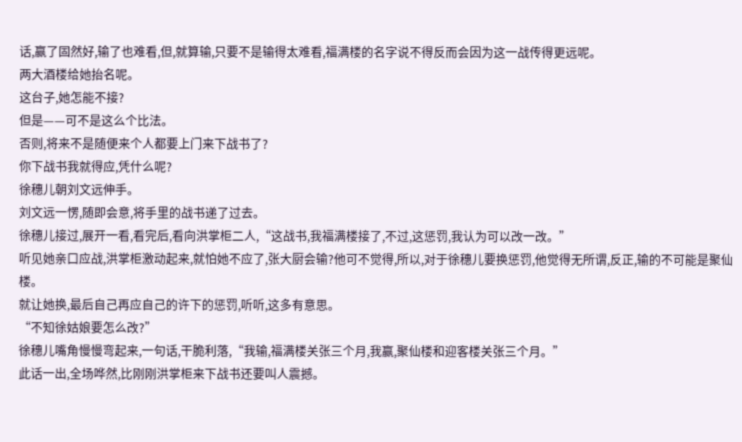话,赢了固然好,输了也难看,但,就算输,只要不是输得太难看,福满楼的名字说不得反而会因为这一战传得更远呢。
两大酒楼给她抬名呢。
这台子,她怎能不接?
但是——可不是这么个比法。
否则,将来不是随便来个人都要上门来下战书了?
你下战书我就得应,凭什么呢?
徐穗儿朝刘文远伸手。
刘文远一愣,随即会意,将手里的战书递了过去。
徐穗儿接过,展开一看,看完后,看向洪掌柜二人,“这战书,我福满楼接了,不过,这惩罚,我认为可以改一改。”
听见她亲口应战,洪掌柜激动起来,就怕她不应了,张大厨会输?他可不觉得,所以,对于徐穗儿要换惩罚,他觉得无所谓,反正,输的不可能是聚仙楼。
就让她换,最后自己再应自己的许下的惩罚,听听,这多有意思。
“不知徐姑娘要怎么改?”
徐穗儿嘴角慢慢弯起来,一句话,干脆利落,“我输,福满楼关张三个月,我赢,聚仙楼和迎客楼关张三个月。”
此话一出,全场哗然,比刚刚洪掌柜来下战书还要叫人震撼。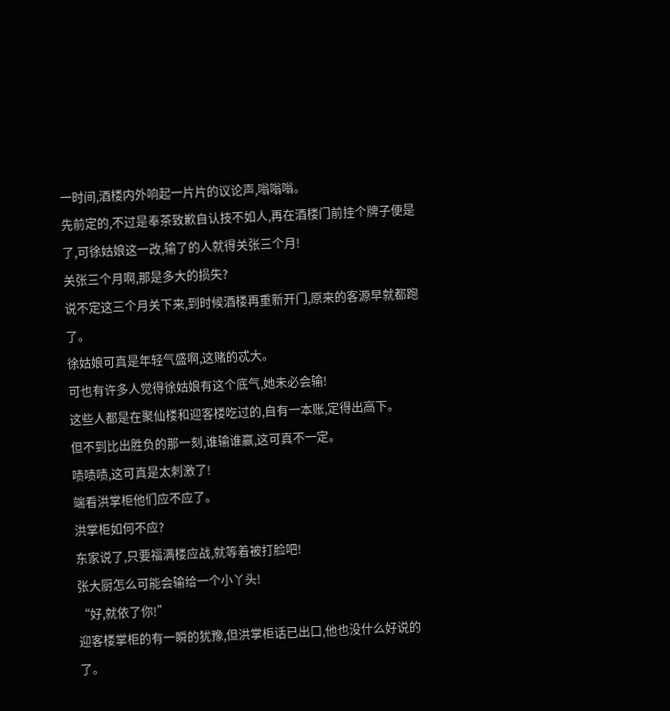一时间,酒楼内外响起一片片的议论声,嗡嗡嗡。
先前定的,不过是奉茶致歉自认技不如人,再在酒楼门前挂个牌子便是了,可徐姑娘这一改,输了的人就得关张三个月!
关张三个月啊,那是多大的损失?
说不定这三个月关下来,到时候酒楼再重新开门,原来的客源早就都跑了。
徐姑娘可真是年轻气盛啊,这赌的忒大。
可也有许多人觉得徐姑娘有这个底气,她未必会输!
这些人都是在聚仙楼和迎客楼吃过的,自有一本账,定得出高下。
但不到比出胜负的那一刻,谁输谁赢,这可真不一定。
啧啧啧,这可真是太刺激了!
端看洪掌柜他们应不应了。
洪掌柜如何不应?
东家说了,只要福满楼应战,就等着被打脸吧!
张大厨怎么可能会输给一个小丫头!
“好,就依了你!”
迎客楼掌柜的有一瞬的犹豫,但洪掌柜话已出口,他也没什么好说的了。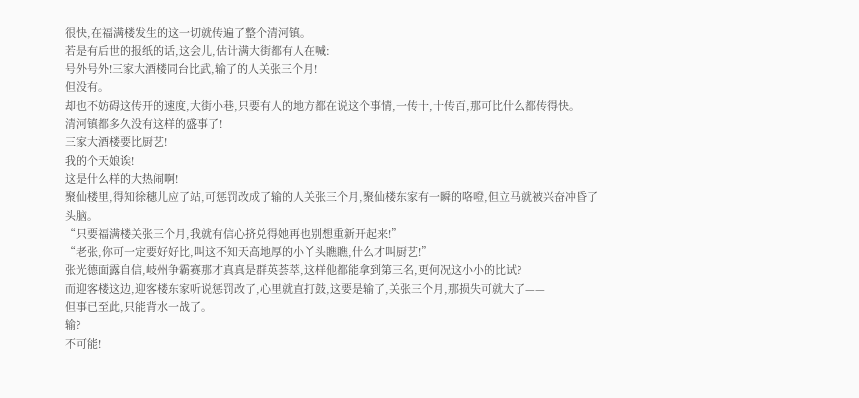很快,在福满楼发生的这一切就传遍了整个清河镇。
若是有后世的报纸的话,这会儿,估计满大街都有人在喊:
号外号外!三家大酒楼同台比武,输了的人关张三个月!
但没有。
却也不妨碍这传开的速度,大街小巷,只要有人的地方都在说这个事情,一传十,十传百,那可比什么都传得快。
清河镇都多久没有这样的盛事了!
三家大酒楼要比厨艺!
我的个天娘诶!
这是什么样的大热闹啊!
聚仙楼里,得知徐穗儿应了站,可惩罚改成了输的人关张三个月,聚仙楼东家有一瞬的咯噔,但立马就被兴奋冲昏了头脑。
“只要福满楼关张三个月,我就有信心挤兑得她再也别想重新开起来!”
“老张,你可一定要好好比,叫这不知天高地厚的小丫头瞧瞧,什么才叫厨艺!”
张光德面露自信,岐州争霸赛那才真真是群英荟萃,这样他都能拿到第三名,更何况这小小的比试?
而迎客楼这边,迎客楼东家听说惩罚改了,心里就直打鼓,这要是输了,关张三个月,那损失可就大了——
但事已至此,只能背水一战了。
输?
不可能!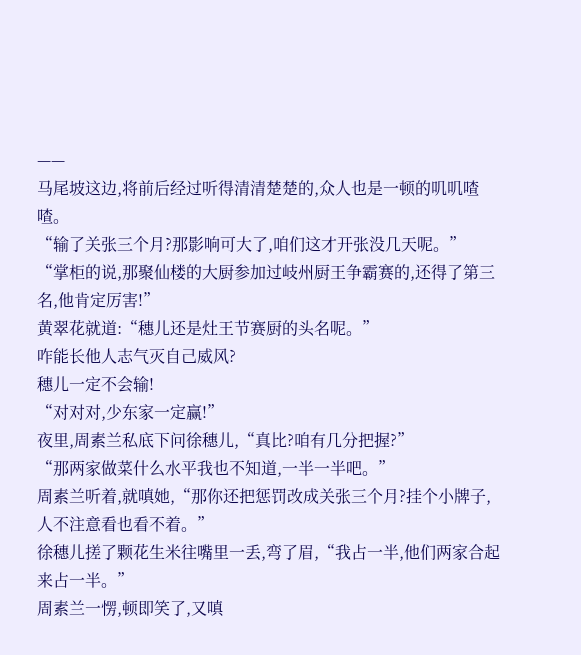——
马尾坡这边,将前后经过听得清清楚楚的,众人也是一顿的叽叽喳喳。
“输了关张三个月?那影响可大了,咱们这才开张没几天呢。”
“掌柜的说,那聚仙楼的大厨参加过岐州厨王争霸赛的,还得了第三名,他肯定厉害!”
黄翠花就道:“穗儿还是灶王节赛厨的头名呢。”
咋能长他人志气灭自己威风?
穗儿一定不会输!
“对对对,少东家一定赢!”
夜里,周素兰私底下问徐穗儿,“真比?咱有几分把握?”
“那两家做菜什么水平我也不知道,一半一半吧。”
周素兰听着,就嗔她,“那你还把惩罚改成关张三个月?挂个小牌子,人不注意看也看不着。”
徐穗儿搓了颗花生米往嘴里一丢,弯了眉,“我占一半,他们两家合起来占一半。”
周素兰一愣,顿即笑了,又嗔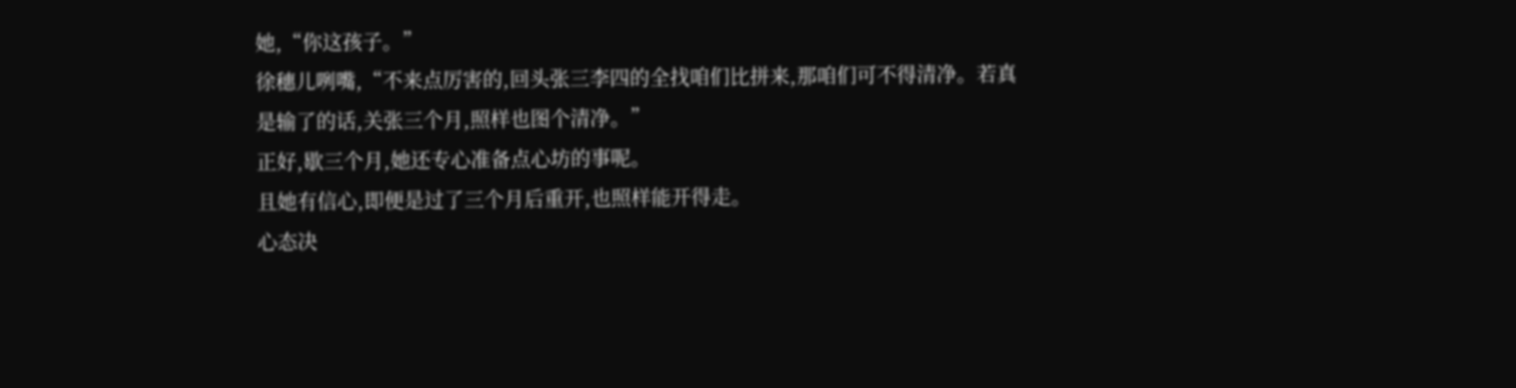她,“你这孩子。”
徐穗儿咧嘴,“不来点厉害的,回头张三李四的全找咱们比拼来,那咱们可不得清净。若真是输了的话,关张三个月,照样也图个清净。”
正好,歇三个月,她还专心准备点心坊的事呢。
且她有信心,即便是过了三个月后重开,也照样能开得走。
心态决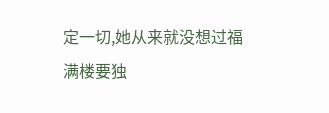定一切,她从来就没想过福满楼要独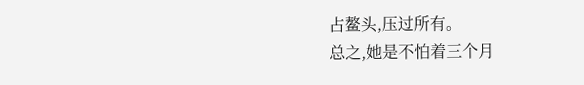占鳌头,压过所有。
总之,她是不怕着三个月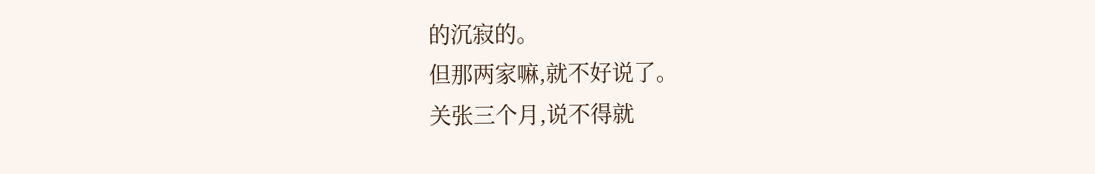的沉寂的。
但那两家嘛,就不好说了。
关张三个月,说不得就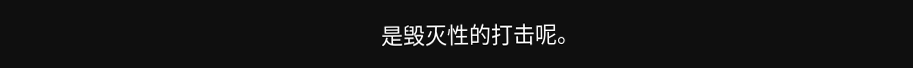是毁灭性的打击呢。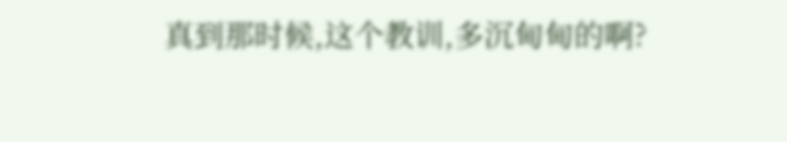真到那时候,这个教训,多沉甸甸的啊?